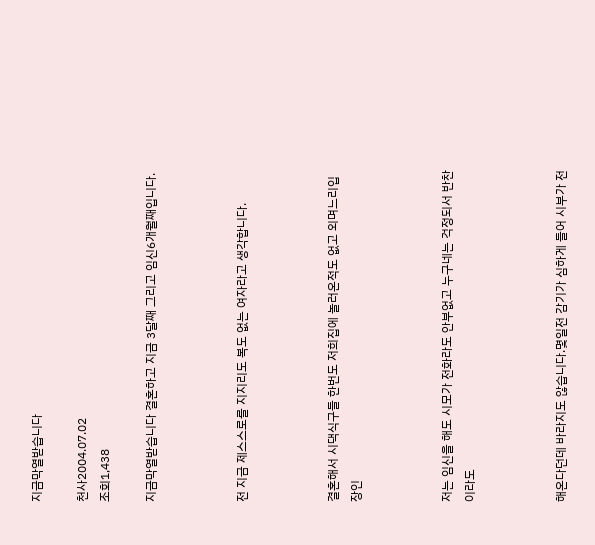지금막열받습니다

천사2004.07.02
조회1,438

지금막열받습니다 결혼하고 지금 3달째 그리고 임신6개월째입니다.



전 지금 제스스로를 지지리도 복도 없는 여자라고 생각합니다.



결혼해서 시댁식구들 한번도 저희집에 놀러온적도 없고 외며느리입장인



저는 임신을 해도 시모가 전화라도 안부없고 누구네는 걱정되서 반찬이라도



해온다던데 바라지도 않습니다.몇일전 감기가 심하게 들어 시부가 전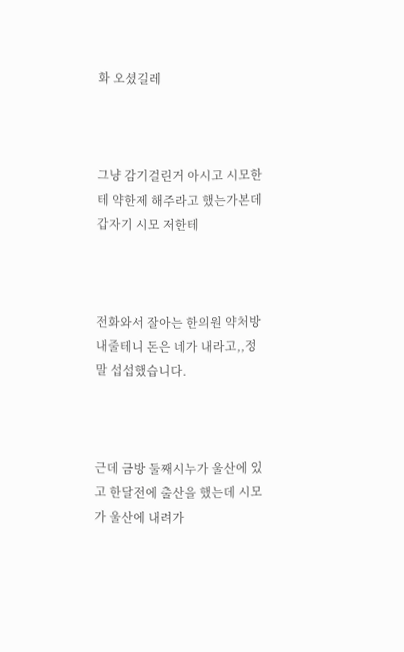화 오셨길레



그냥 감기걸린거 아시고 시모한테 약한제 해주라고 했는가본데 갑자기 시모 저한테



전화와서 잘아는 한의원 약처방 내줄테니 돈은 네가 내라고,,정말 섭섭했습니다.



근데 금방 둘째시누가 울산에 있고 한달전에 출산을 했는데 시모가 울산에 내려가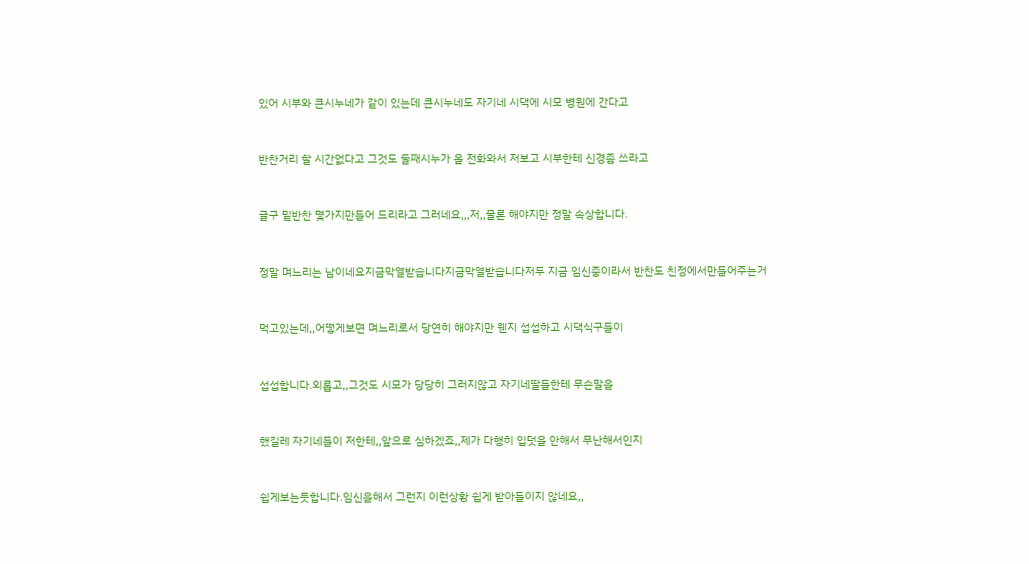있어 시부와 큰시누네가 같이 있는데 큰시누네도 자기네 시댁에 시모 병원에 간다고



반찬거리 할 시간없다고 그것도 둘째시누가 올 전화와서 저보고 시부한테 신경좀 쓰라고



글구 밑반찬 몇가지만들어 드리라고 그러네요,,,저,,물론 해야지만 정말 속상합니다.



정말 며느리는 남이네요지금막열받습니다지금막열받습니다저두 지금 임신중이라서 반찬도 친정에서만들어주는거



먹고있는데,,어떻게보면 며느리로서 당연히 해야지만 웬지 섭섭하고 시댁식구들이



섭섭합니다.외롭고,,그것도 시모가 당당히 그러지않고 자기네딸들한테 무슨말을



했길레 자기네들이 저한테,,앞으로 심하겠죠,,제가 다행히 입덧을 안해서 무난해서인지



쉽게보는듯합니다.임신을해서 그런지 이런상황 쉽게 받아들이지 않네요,,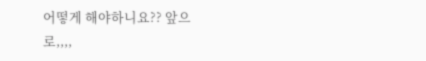어떻게 해야하니요?? 앞으로,,,,